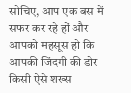सोचिए, आप एक बस में सफर कर रहे हों और आपको महसूस हो कि आपकी जिंदगी की डोर किसी ऐसे शख्स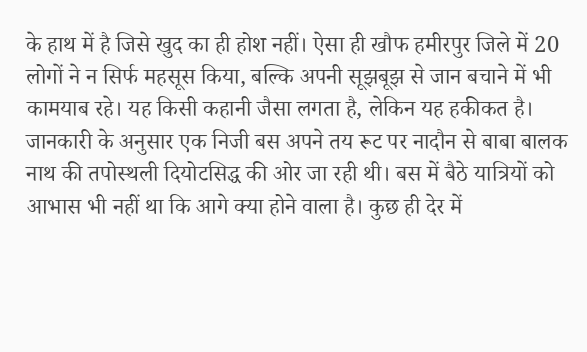के हाथ में है जिसे खुद का ही होश नहीं। ऐसा ही खौफ हमीरपुर जिले में 20 लोगों ने न सिर्फ महसूस किया, बल्कि अपनी सूझबूझ से जान बचाने में भी कामयाब रहे। यह किसी कहानी जैसा लगता है, लेकिन यह हकीकत है।
जानकारी के अनुसार एक निजी बस अपने तय रूट पर नादौन से बाबा बालक नाथ की तपोस्थली दियोटसिद्ध की ओर जा रही थी। बस में बैठे यात्रियों को आभास भी नहीं था कि आगे क्या होने वाला है। कुछ ही देर में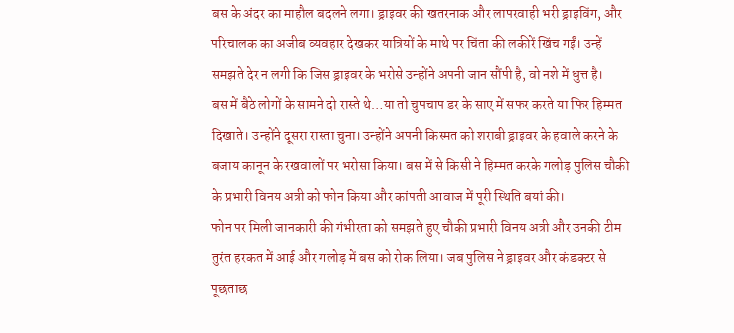बस के अंदर का माहौल बदलने लगा। ड्राइवर की खतरनाक और लापरवाही भरी ड्राइविंग, और परिचालक का अजीब व्यवहार देखकर यात्रियों के माथे पर चिंता की लकीरें खिंच गईं। उन्हें समझते देर न लगी कि जिस ड्राइवर के भरोसे उन्होंने अपनी जान सौंपी है, वो नशे में धुत्त है।
बस में बैठे लोगों के सामने दो रास्ते थे…या तो चुपचाप डर के साए में सफर करते या फिर हिम्मत दिखाते। उन्होंने दूसरा रास्ता चुना। उन्होंने अपनी किस्मत को शराबी ड्राइवर के हवाले करने के बजाय कानून के रखवालों पर भरोसा किया। बस में से किसी ने हिम्मत करके गलोड़ पुलिस चौकी के प्रभारी विनय अत्री को फोन किया और कांपती आवाज में पूरी स्थिति बयां की।
फोन पर मिली जानकारी की गंभीरता को समझते हुए चौकी प्रभारी विनय अत्री और उनकी टीम तुरंत हरकत में आई और गलोड़ में बस को रोक लिया। जब पुलिस ने ड्राइवर और कंडक्टर से पूछताछ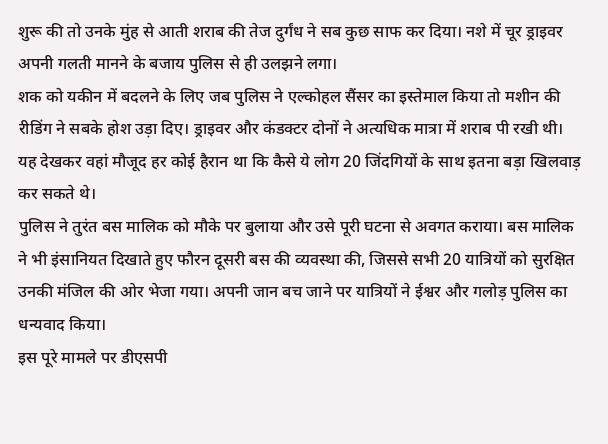शुरू की तो उनके मुंह से आती शराब की तेज दुर्गंध ने सब कुछ साफ कर दिया। नशे में चूर ड्राइवर अपनी गलती मानने के बजाय पुलिस से ही उलझने लगा।
शक को यकीन में बदलने के लिए जब पुलिस ने एल्कोहल सैंसर का इस्तेमाल किया तो मशीन की रीडिंग ने सबके होश उड़ा दिए। ड्राइवर और कंडक्टर दोनों ने अत्यधिक मात्रा में शराब पी रखी थी। यह देखकर वहां मौजूद हर कोई हैरान था कि कैसे ये लोग 20 जिंदगियों के साथ इतना बड़ा खिलवाड़ कर सकते थे।
पुलिस ने तुरंत बस मालिक को मौके पर बुलाया और उसे पूरी घटना से अवगत कराया। बस मालिक ने भी इंसानियत दिखाते हुए फौरन दूसरी बस की व्यवस्था की, जिससे सभी 20 यात्रियों को सुरक्षित उनकी मंजिल की ओर भेजा गया। अपनी जान बच जाने पर यात्रियों ने ईश्वर और गलोड़ पुलिस का धन्यवाद किया।
इस पूरे मामले पर डीएसपी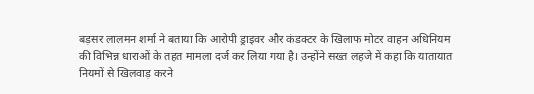बड़सर लालमन शर्मा ने बताया कि आरोपी ड्राइवर और कंडक्टर के खिलाफ मोटर वाहन अधिनियम की विभिन्न धाराओं के तहत मामला दर्ज कर लिया गया है। उन्होंने सख्त लहजे में कहा कि यातायात नियमों से खिलवाड़ करने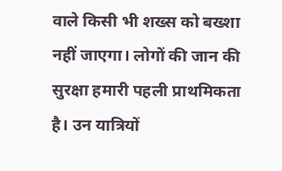वाले किसी भी शख्स को बख्शा नहीं जाएगा। लोगों की जान की सुरक्षा हमारी पहली प्राथमिकता है। उन यात्रियों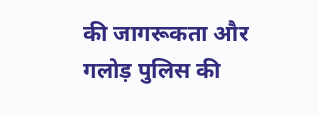की जागरूकता और गलोड़ पुलिस की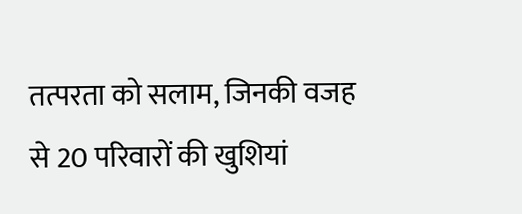तत्परता को सलाम, जिनकी वजह से 20 परिवारों की खुशियां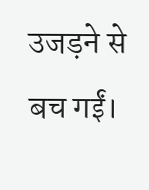उजड़ने से बच गईं।